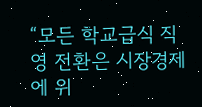“모든 학교급식 직영 전환은 시장경제에 위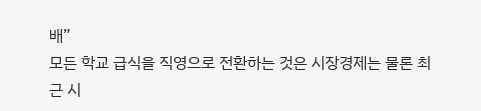배”
모든 학교 급식을 직영으로 전환하는 것은 시장경제는 물론 최근 시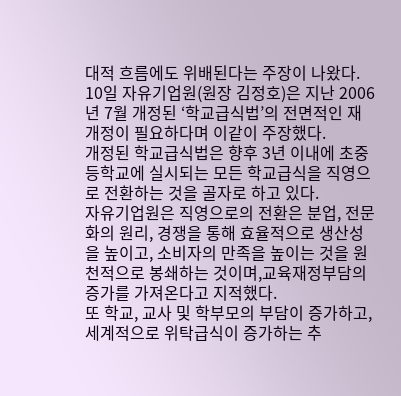대적 흐름에도 위배된다는 주장이 나왔다.
10일 자유기업원(원장 김정호)은 지난 2006년 7월 개정된 ‘학교급식법’의 전면적인 재개정이 필요하다며 이같이 주장했다.
개정된 학교급식법은 향후 3년 이내에 초중등학교에 실시되는 모든 학교급식을 직영으로 전환하는 것을 골자로 하고 있다.
자유기업원은 직영으로의 전환은 분업, 전문화의 원리, 경쟁을 통해 효율적으로 생산성을 높이고, 소비자의 만족을 높이는 것을 원천적으로 봉쇄하는 것이며,교육재정부담의 증가를 가져온다고 지적했다.
또 학교, 교사 및 학부모의 부담이 증가하고, 세계적으로 위탁급식이 증가하는 추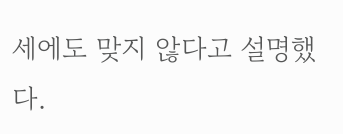세에도 맞지 않다고 설명했다.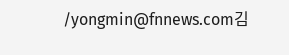/yongmin@fnnews.com김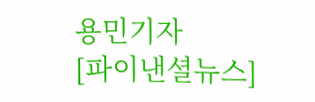용민기자
[파이낸셜뉴스]